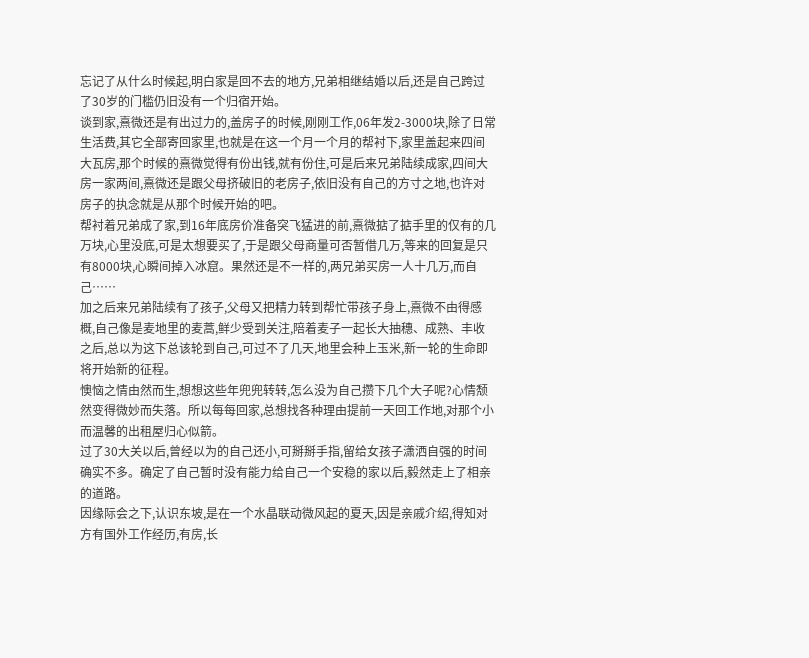忘记了从什么时候起,明白家是回不去的地方,兄弟相继结婚以后,还是自己跨过了30岁的门槛仍旧没有一个归宿开始。
谈到家,熹微还是有出过力的,盖房子的时候,刚刚工作,06年发2-3000块,除了日常生活费,其它全部寄回家里,也就是在这一个月一个月的帮衬下,家里盖起来四间大瓦房,那个时候的熹微觉得有份出钱,就有份住,可是后来兄弟陆续成家,四间大房一家两间,熹微还是跟父母挤破旧的老房子,依旧没有自己的方寸之地,也许对房子的执念就是从那个时候开始的吧。
帮衬着兄弟成了家,到16年底房价准备突飞猛进的前,熹微掂了掂手里的仅有的几万块,心里没底,可是太想要买了,于是跟父母商量可否暂借几万,等来的回复是只有8000块,心瞬间掉入冰窟。果然还是不一样的,两兄弟买房一人十几万,而自己……
加之后来兄弟陆续有了孩子,父母又把精力转到帮忙带孩子身上,熹微不由得感概,自己像是麦地里的麦蒿,鲜少受到关注,陪着麦子一起长大抽穗、成熟、丰收之后,总以为这下总该轮到自己,可过不了几天,地里会种上玉米,新一轮的生命即将开始新的征程。
懊恼之情由然而生,想想这些年兜兜转转,怎么没为自己攒下几个大子呢?心情颓然变得微妙而失落。所以每每回家,总想找各种理由提前一天回工作地,对那个小而温馨的出租屋归心似箭。
过了30大关以后,曾经以为的自己还小,可掰掰手指,留给女孩子潇洒自强的时间确实不多。确定了自己暂时没有能力给自己一个安稳的家以后,毅然走上了相亲的道路。
因缘际会之下,认识东坡,是在一个水晶联动微风起的夏天,因是亲戚介绍,得知对方有国外工作经历,有房,长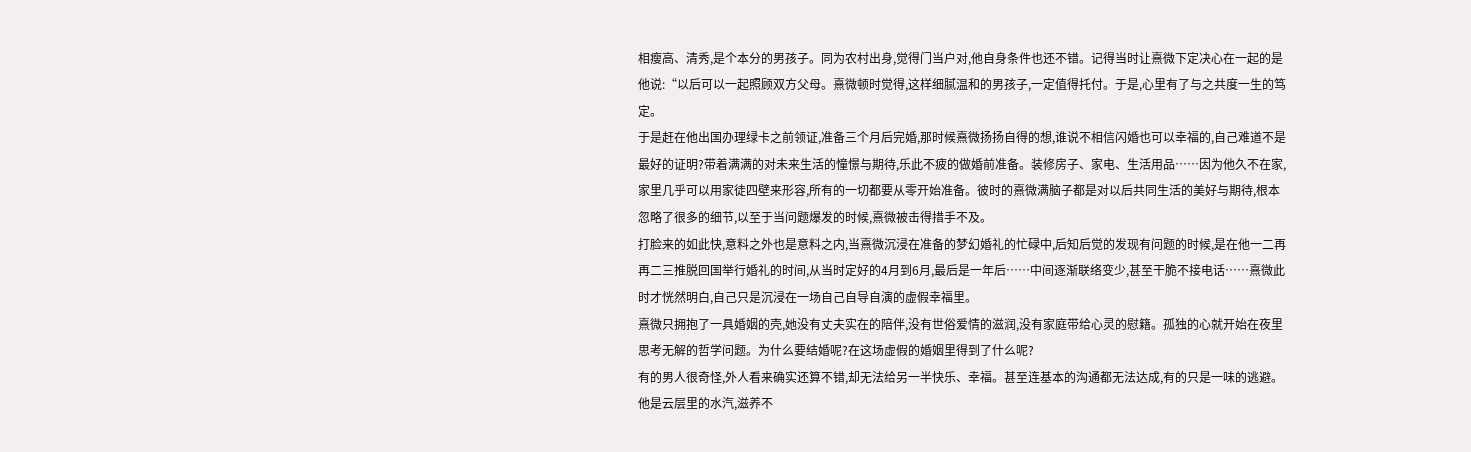相瘦高、清秀,是个本分的男孩子。同为农村出身,觉得门当户对,他自身条件也还不错。记得当时让熹微下定决心在一起的是他说:“以后可以一起照顾双方父母。熹微顿时觉得,这样细腻温和的男孩子,一定值得托付。于是,心里有了与之共度一生的笃定。
于是赶在他出国办理绿卡之前领证,准备三个月后完婚,那时候熹微扬扬自得的想,谁说不相信闪婚也可以幸福的,自己难道不是最好的证明?带着满满的对未来生活的憧憬与期待,乐此不疲的做婚前准备。装修房子、家电、生活用品……因为他久不在家,家里几乎可以用家徒四壁来形容,所有的一切都要从零开始准备。彼时的熹微满脑子都是对以后共同生活的美好与期待,根本忽略了很多的细节,以至于当问题爆发的时候,熹微被击得措手不及。
打脸来的如此快,意料之外也是意料之内,当熹微沉浸在准备的梦幻婚礼的忙碌中,后知后觉的发现有问题的时候,是在他一二再再二三推脱回国举行婚礼的时间,从当时定好的4月到6月,最后是一年后……中间逐渐联络变少,甚至干脆不接电话……熹微此时才恍然明白,自己只是沉浸在一场自己自导自演的虚假幸福里。
熹微只拥抱了一具婚姻的壳,她没有丈夫实在的陪伴,没有世俗爱情的滋润,没有家庭带给心灵的慰籍。孤独的心就开始在夜里思考无解的哲学问题。为什么要结婚呢?在这场虚假的婚姻里得到了什么呢?
有的男人很奇怪,外人看来确实还算不错,却无法给另一半快乐、幸福。甚至连基本的沟通都无法达成,有的只是一味的逃避。他是云层里的水汽,滋养不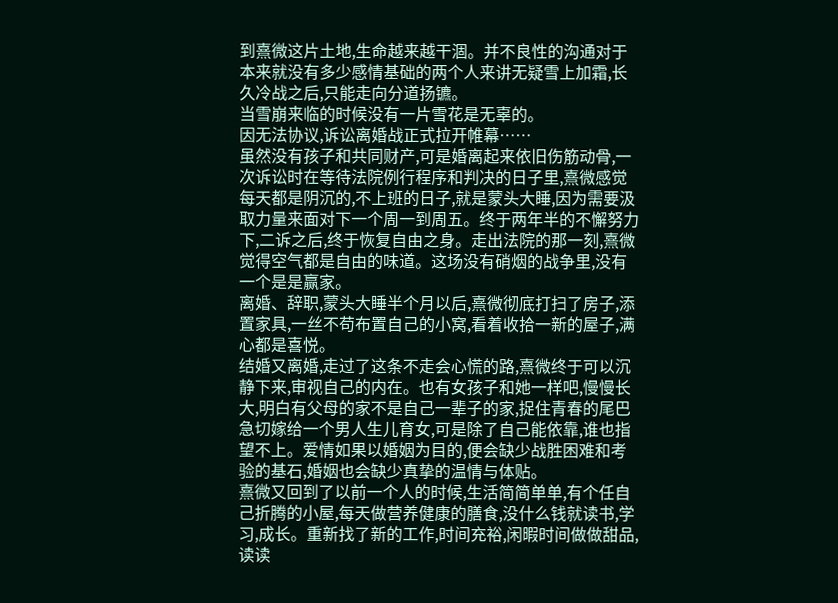到熹微这片土地,生命越来越干涸。并不良性的沟通对于本来就没有多少感情基础的两个人来讲无疑雪上加霜,长久冷战之后,只能走向分道扬镳。
当雪崩来临的时候没有一片雪花是无辜的。
因无法协议,诉讼离婚战正式拉开帷幕……
虽然没有孩子和共同财产,可是婚离起来依旧伤筋动骨,一次诉讼时在等待法院例行程序和判决的日子里,熹微感觉每天都是阴沉的,不上班的日子,就是蒙头大睡,因为需要汲取力量来面对下一个周一到周五。终于两年半的不懈努力下,二诉之后,终于恢复自由之身。走出法院的那一刻,熹微觉得空气都是自由的味道。这场没有硝烟的战争里,没有一个是是赢家。
离婚、辞职,蒙头大睡半个月以后,熹微彻底打扫了房子,添置家具,一丝不苟布置自己的小窝,看着收拾一新的屋子,满心都是喜悦。
结婚又离婚,走过了这条不走会心慌的路,熹微终于可以沉静下来,审视自己的内在。也有女孩子和她一样吧,慢慢长大,明白有父母的家不是自己一辈子的家,捉住青春的尾巴急切嫁给一个男人生儿育女,可是除了自己能依靠,谁也指望不上。爱情如果以婚姻为目的,便会缺少战胜困难和考验的基石,婚姻也会缺少真挚的温情与体贴。
熹微又回到了以前一个人的时候,生活简简单单,有个任自己折腾的小屋,每天做营养健康的膳食,没什么钱就读书,学习,成长。重新找了新的工作,时间充裕,闲暇时间做做甜品,读读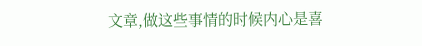文章,做这些事情的时候内心是喜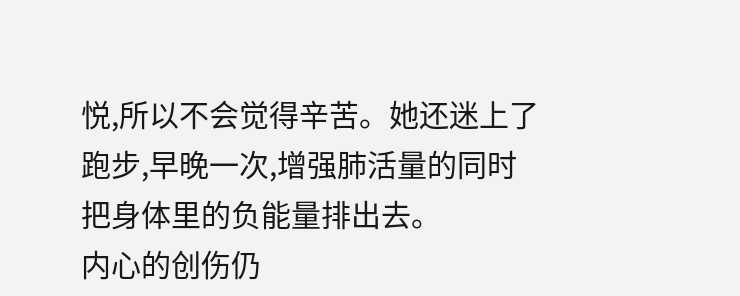悦,所以不会觉得辛苦。她还迷上了跑步,早晚一次,增强肺活量的同时把身体里的负能量排出去。
内心的创伤仍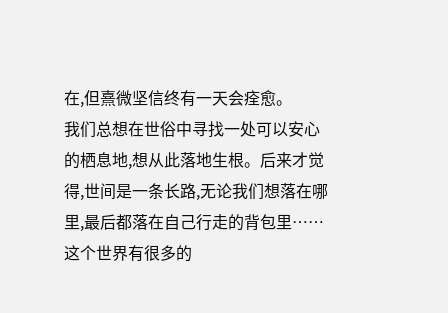在,但熹微坚信终有一天会痊愈。
我们总想在世俗中寻找一处可以安心的栖息地,想从此落地生根。后来才觉得,世间是一条长路,无论我们想落在哪里,最后都落在自己行走的背包里……这个世界有很多的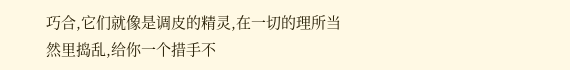巧合,它们就像是调皮的精灵,在一切的理所当然里捣乱,给你一个措手不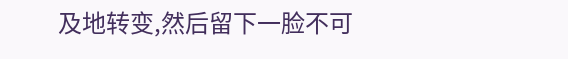及地转变,然后留下一脸不可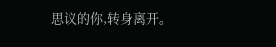思议的你,转身离开。